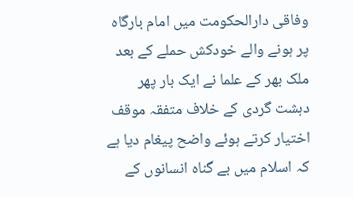وفاقی دارالحکومت میں امام بارگاہ پر ہونے والے خودکش حملے کے بعد ملک بھر کے علما نے ایک بار پھر دہشت گردی کے خلاف متفقہ موقف اختیار کرتے ہوئے واضح پیغام دیا ہے کہ اسلام میں بے گناہ انسانوں کے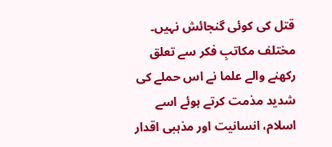قتل کی کوئی گنجائش نہیں۔ مختلف مکاتبِ فکر سے تعلق رکھنے والے علما نے اس حملے کی شدید مذمت کرتے ہوئے اسے اسلام، انسانیت اور مذہبی اقدار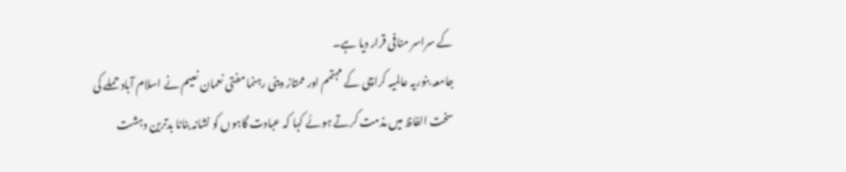کے سراسر منافی قرار دیا ہے۔
جامعہ بنوریہ عالمیہ کراچی کے مہتمم اور ممتاز دینی رہنما مفتی نعمان نعیم نے اسلام آباد حملے کی سخت الفاظ میں مذمت کرتے ہوئے کہا کہ عبادت گاہوں کو نشانہ بنانا بدترین دہشت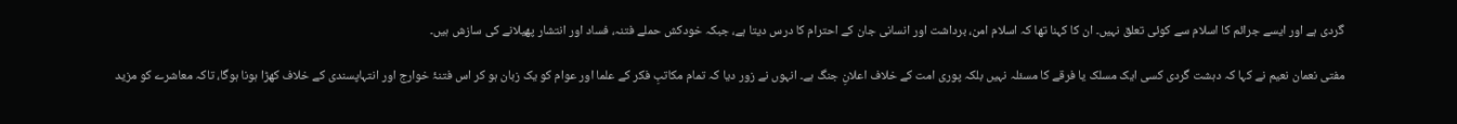گردی ہے اور ایسے جرائم کا اسلام سے کوئی تعلق نہیں۔ ان کا کہنا تھا کہ اسلام امن، برداشت اور انسانی جان کے احترام کا درس دیتا ہے، جبکہ خودکش حملے فتنہ، فساد اور انتشار پھیلانے کی سازش ہیں۔

مفتی نعمان نعیم نے کہا کہ دہشت گردی کسی ایک مسلک یا فرقے کا مسئلہ نہیں بلکہ پوری امت کے خلاف اعلانِ جنگ ہے۔ انہوں نے زور دیا کہ تمام مکاتبِ فکر کے علما اور عوام کو یک زبان ہو کر اس فتنۂ خوارج اور انتہاپسندی کے خلاف کھڑا ہونا ہوگا، تاکہ معاشرے کو مزید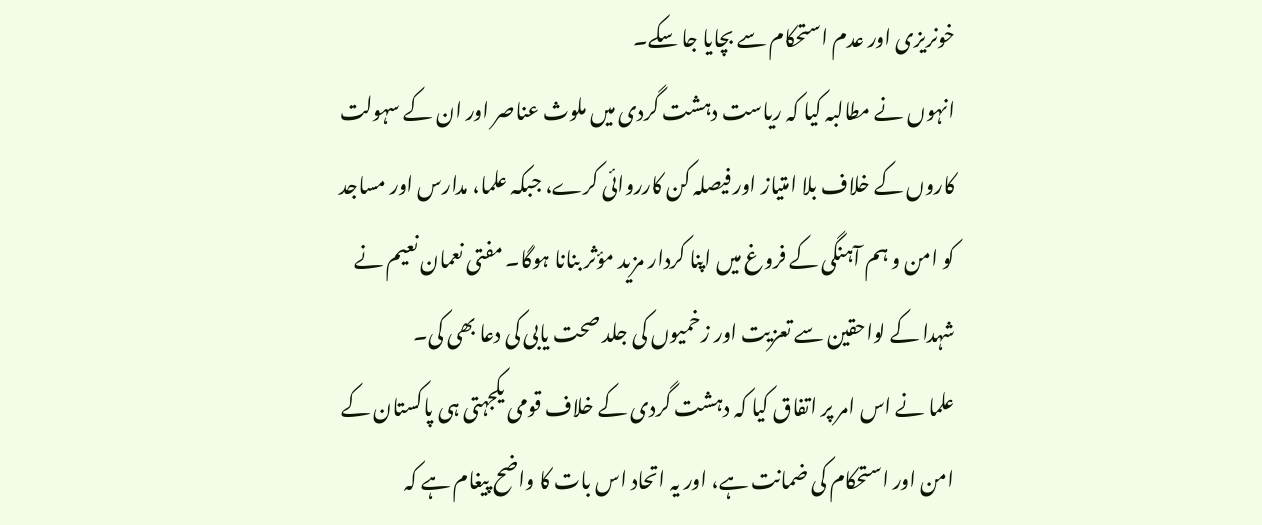خونریزی اور عدم استحکام سے بچایا جا سکے۔
انہوں نے مطالبہ کیا کہ ریاست دہشت گردی میں ملوث عناصر اور ان کے سہولت کاروں کے خلاف بلا امتیاز اور فیصلہ کن کارروائی کرے، جبکہ علما، مدارس اور مساجد کو امن و ہم آہنگی کے فروغ میں اپنا کردار مزید مؤثر بنانا ہوگا۔ مفتی نعمان نعیم نے شہدا کے لواحقین سے تعزیت اور زخمیوں کی جلد صحت یابی کی دعا بھی کی۔
علما نے اس امر پر اتفاق کیا کہ دہشت گردی کے خلاف قومی یکجہتی ہی پاکستان کے امن اور استحکام کی ضمانت ہے، اور یہ اتحاد اس بات کا واضح پیغام ہے کہ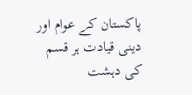پاکستان کے عوام اور دینی قیادت ہر قسم کی دہشت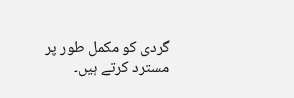گردی کو مکمل طور پر مسترد کرتے ہیں۔